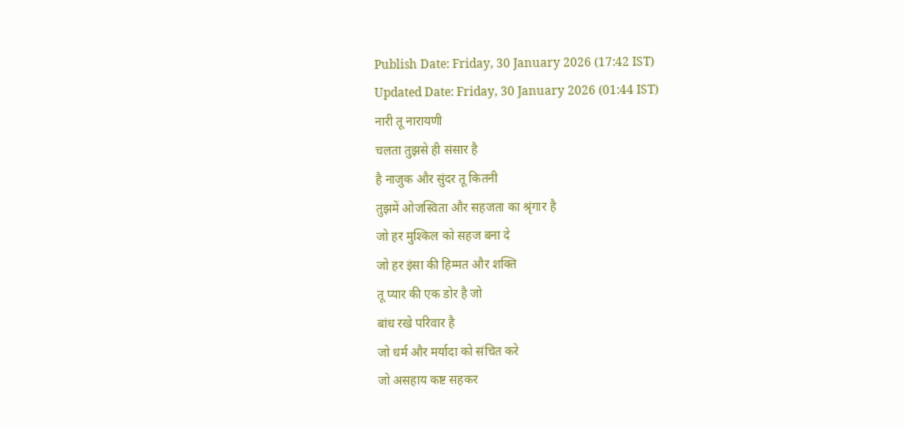Publish Date: Friday, 30 January 2026 (17:42 IST)
Updated Date: Friday, 30 January 2026 (01:44 IST)
नारी तू नारायणी
चलता तुझसे ही संसार है
है नाजुक और सुंदर तू कितनी
तुझमें ओजस्विता और सहजता का श्रृंगार है
जो हर मुश्किल को सहज बना दे
जो हर इंसा की हिम्मत और शक्ति
तू प्यार की एक डोर है जो
बांध रखे परिवार है
जो धर्म और मर्यादा को संचित करे
जो असहाय कष्ट सहकर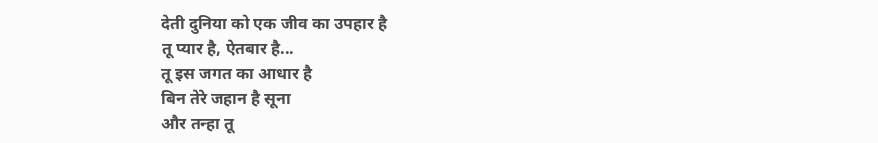देती दुनिया को एक जीव का उपहार है
तू प्यार है, ऐतबार है...
तू इस जगत का आधार है
बिन तेरे जहान है सूना
और तन्हा तू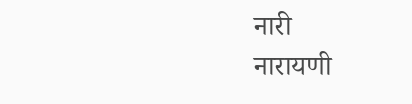नारी
नारायणी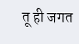तू ही जगत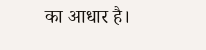का आधार है।